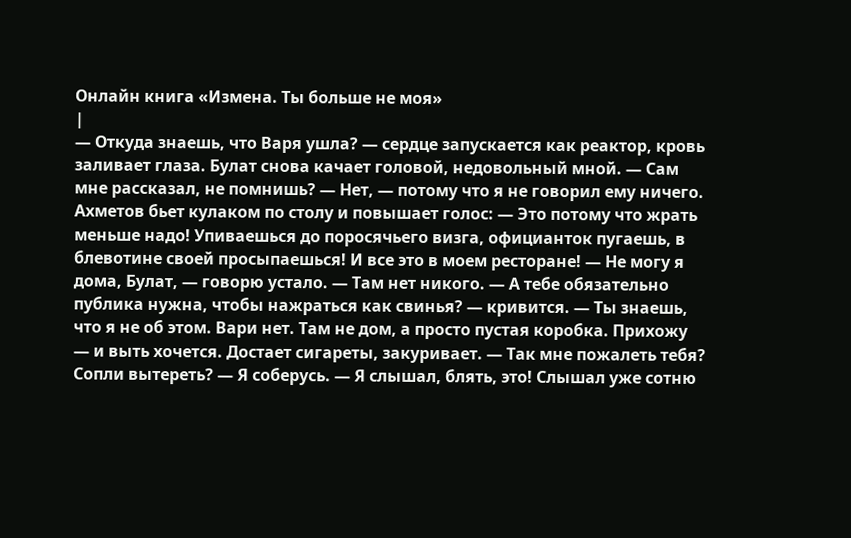Онлайн книга «Измена. Ты больше не моя»
|
— Откуда знаешь, что Варя ушла? — сердце запускается как реактор, кровь заливает глаза. Булат снова качает головой, недовольный мной. — Сам мне рассказал, не помнишь? — Нет, — потому что я не говорил ему ничего. Ахметов бьет кулаком по столу и повышает голос: — Это потому что жрать меньше надо! Упиваешься до поросячьего визга, официанток пугаешь, в блевотине своей просыпаешься! И все это в моем ресторане! — Не могу я дома, Булат, — говорю устало. — Там нет никого. — А тебе обязательно публика нужна, чтобы нажраться как свинья? — кривится. — Ты знаешь, что я не об этом. Вари нет. Там не дом, а просто пустая коробка. Прихожу — и выть хочется. Достает сигареты, закуривает. — Так мне пожалеть тебя? Сопли вытереть? — Я соберусь. — Я слышал, блять, это! Слышал уже сотню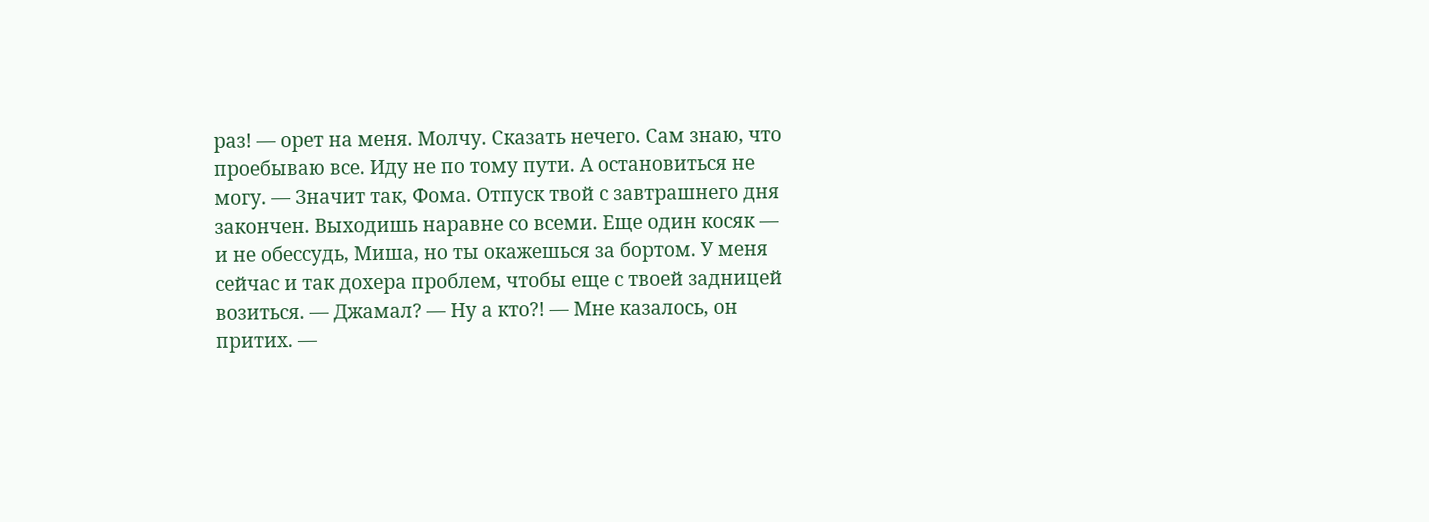раз! — орет на меня. Молчу. Сказать нечего. Сам знаю, что проебываю все. Иду не по тому пути. А остановиться не могу. — Значит так, Фома. Отпуск твой с завтрашнего дня закончен. Выходишь наравне со всеми. Еще один косяк — и не обессудь, Миша, но ты окажешься за бортом. У меня сейчас и так дохера проблем, чтобы еще с твоей задницей возиться. — Джамал? — Ну а кто?! — Мне казалось, он притих. —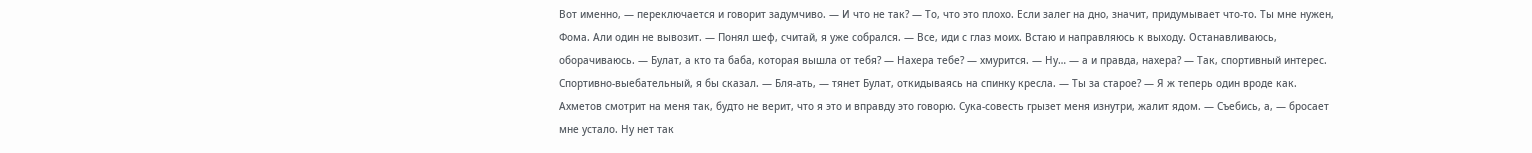Вот именно, — переключается и говорит задумчиво. — И что не так? — То, что это плохо. Если залег на дно, значит, придумывает что-то. Ты мне нужен, Фома. Али один не вывозит. — Понял шеф, считай, я уже собрался. — Все, иди с глаз моих. Встаю и направляюсь к выходу. Останавливаюсь, оборачиваюсь. — Булат, а кто та баба, которая вышла от тебя? — Нахера тебе? — хмурится. — Ну… — а и правда, нахера? — Так, спортивный интерес. Спортивно-выебательный, я бы сказал. — Бля-ать, — тянет Булат, откидываясь на спинку кресла. — Ты за старое? — Я ж теперь один вроде как. Ахметов смотрит на меня так, будто не верит, что я это и вправду это говорю. Сука-совесть грызет меня изнутри, жалит ядом. — Съебись, а, — бросает мне устало. Ну нет так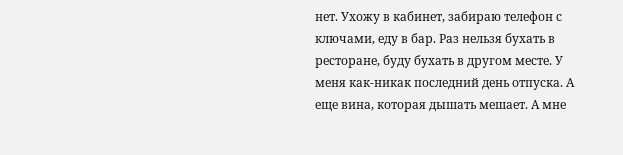нет. Ухожу в кабинет, забираю телефон с ключами, еду в бар. Раз нельзя бухать в ресторане, буду бухать в другом месте. У меня как-никак последний день отпуска. А еще вина, которая дышать мешает. А мне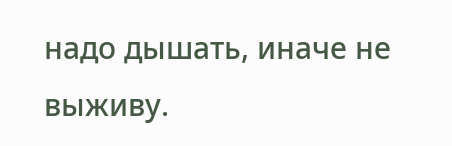надо дышать, иначе не выживу.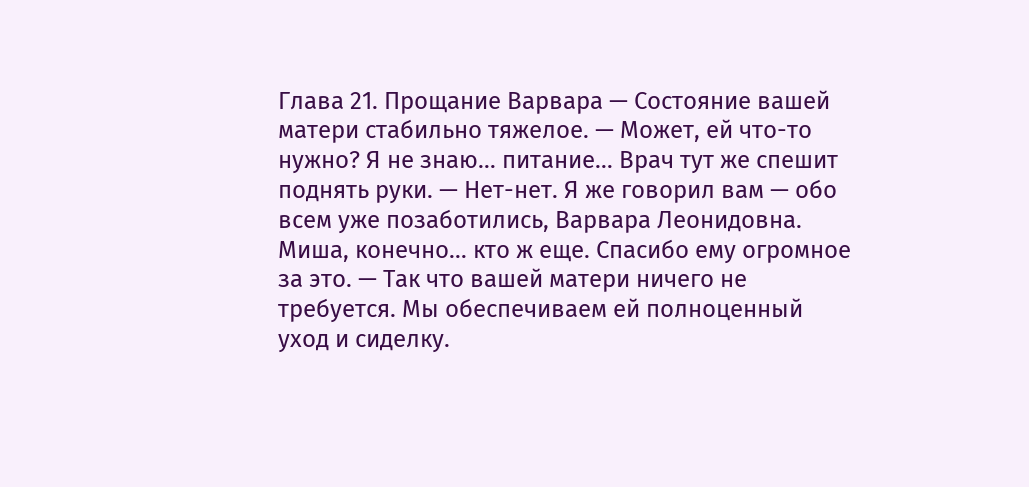Глава 21. Прощание Варвара — Состояние вашей матери стабильно тяжелое. — Может, ей что-то нужно? Я не знаю… питание… Врач тут же спешит поднять руки. — Нет-нет. Я же говорил вам — обо всем уже позаботились, Варвара Леонидовна. Миша, конечно… кто ж еще. Спасибо ему огромное за это. — Так что вашей матери ничего не требуется. Мы обеспечиваем ей полноценный уход и сиделку.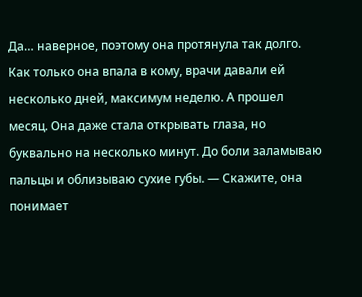Да… наверное, поэтому она протянула так долго. Как только она впала в кому, врачи давали ей несколько дней, максимум неделю. А прошел месяц. Она даже стала открывать глаза, но буквально на несколько минут. До боли заламываю пальцы и облизываю сухие губы. — Скажите, она понимает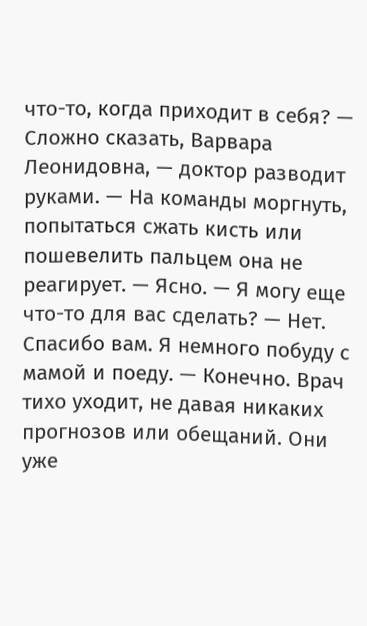что-то, когда приходит в себя? — Сложно сказать, Варвара Леонидовна, — доктор разводит руками. — На команды моргнуть, попытаться сжать кисть или пошевелить пальцем она не реагирует. — Ясно. — Я могу еще что-то для вас сделать? — Нет. Спасибо вам. Я немного побуду с мамой и поеду. — Конечно. Врач тихо уходит, не давая никаких прогнозов или обещаний. Они уже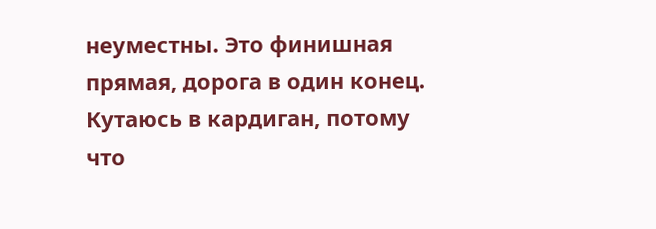неуместны. Это финишная прямая, дорога в один конец. Кутаюсь в кардиган, потому что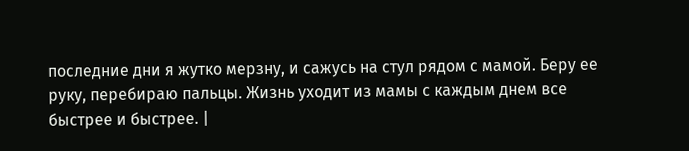последние дни я жутко мерзну, и сажусь на стул рядом с мамой. Беру ее руку, перебираю пальцы. Жизнь уходит из мамы с каждым днем все быстрее и быстрее. |